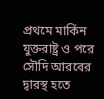প্রথমে মার্কিন যুক্তরাষ্ট্র ও পরে সৌদি আরবের দ্বারস্থ হতে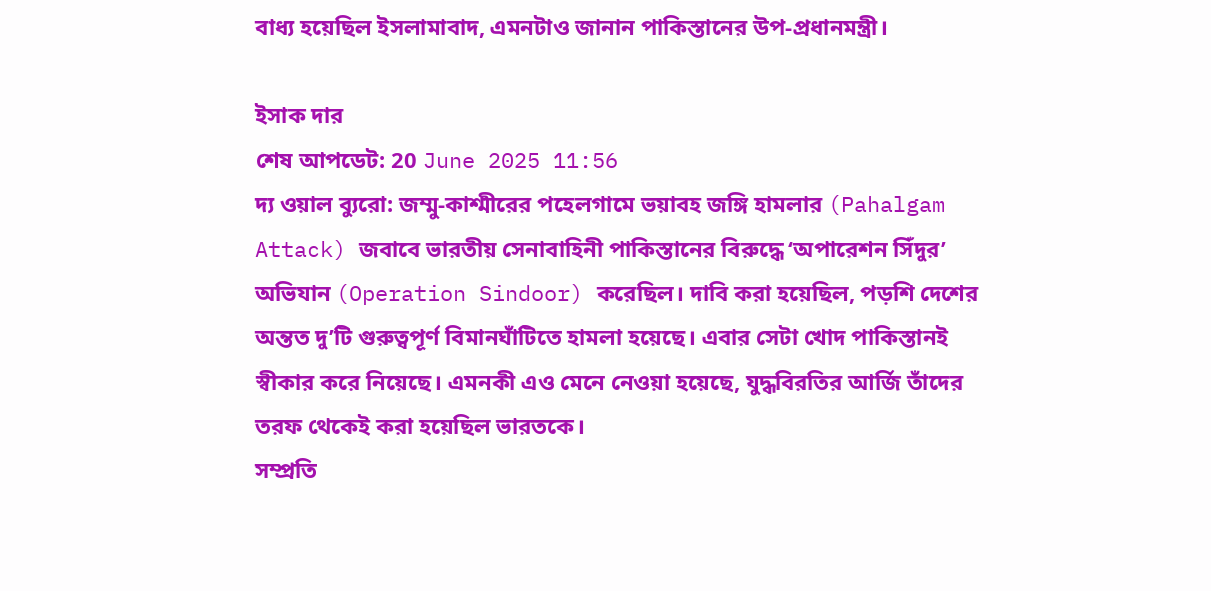বাধ্য হয়েছিল ইসলামাবাদ, এমনটাও জানান পাকিস্তানের উপ-প্রধানমন্ত্রী।

ইসাক দার
শেষ আপডেট: 20 June 2025 11:56
দ্য ওয়াল ব্যুরো: জম্মু-কাশ্মীরের পহেলগামে ভয়াবহ জঙ্গি হামলার (Pahalgam Attack) জবাবে ভারতীয় সেনাবাহিনী পাকিস্তানের বিরুদ্ধে ‘অপারেশন সিঁদুর’ অভিযান (Operation Sindoor) করেছিল। দাবি করা হয়েছিল, পড়শি দেশের অন্তত দু’টি গুরুত্বপূর্ণ বিমানঘাঁটিতে হামলা হয়েছে। এবার সেটা খোদ পাকিস্তানই স্বীকার করে নিয়েছে। এমনকী এও মেনে নেওয়া হয়েছে, যুদ্ধবিরতির আর্জি তাঁদের তরফ থেকেই করা হয়েছিল ভারতকে।
সম্প্রতি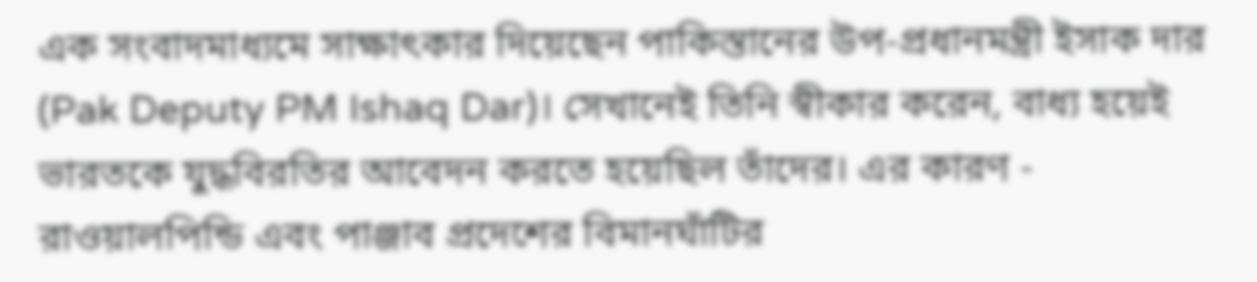এক সংবাদমাধ্যমে সাক্ষাৎকার দিয়েছেন পাকিস্তানের উপ-প্রধানমন্ত্রী ইসাক দার (Pak Deputy PM Ishaq Dar)। সেখানেই তিনি স্বীকার করেন, বাধ্য হয়েই ভারতকে যুদ্ধবিরতির আবেদন করতে হয়েছিল তাঁদের। এর কারণ - রাওয়ালপিন্ডি এবং পাঞ্জাব প্রদেশের বিমানঘাঁটির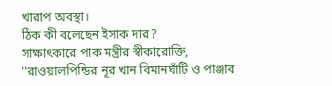খারাপ অবস্থা।
ঠিক কী বলেছেন ইসাক দার?
সাক্ষাৎকারে পাক মন্ত্রীর স্বীকারোক্তি, ''রাওয়ালপিন্ডির নূর খান বিমানঘাঁটি ও পাঞ্জাব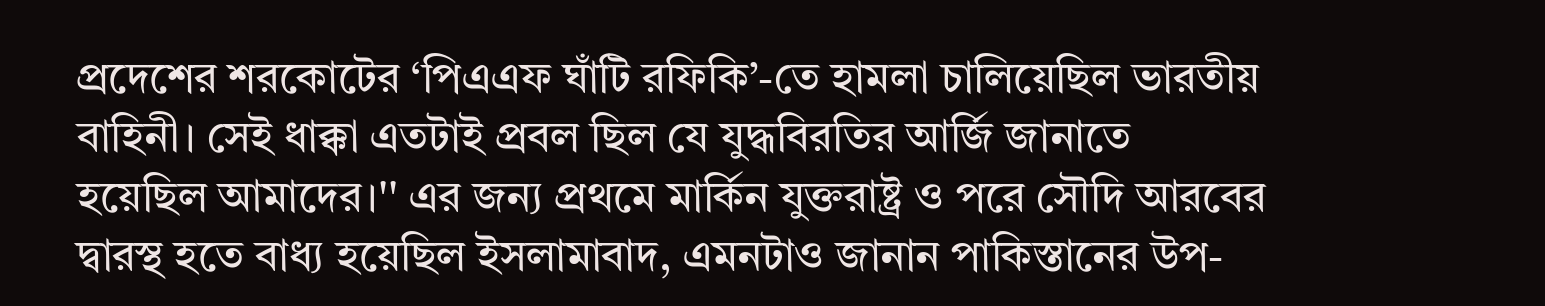প্রদেশের শরকোটের ‘পিএএফ ঘাঁটি রফিকি’-তে হামলা চালিয়েছিল ভারতীয় বাহিনী। সেই ধাক্কা এতটাই প্রবল ছিল যে যুদ্ধবিরতির আর্জি জানাতে হয়েছিল আমাদের।'' এর জন্য প্রথমে মার্কিন যুক্তরাষ্ট্র ও পরে সৌদি আরবের দ্বারস্থ হতে বাধ্য হয়েছিল ইসলামাবাদ, এমনটাও জানান পাকিস্তানের উপ-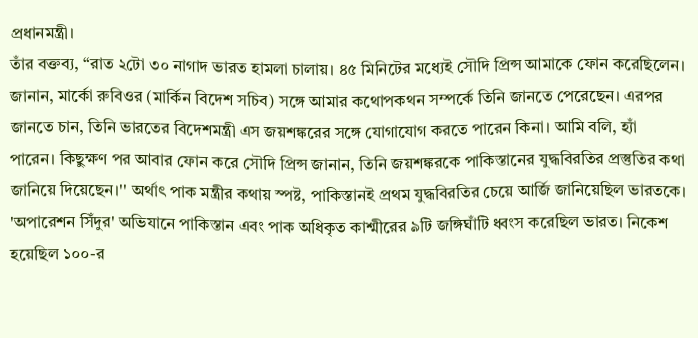প্রধানমন্ত্রী।
তাঁর বক্তব্য, “রাত ২টো ৩০ নাগাদ ভারত হামলা চালায়। ৪৫ মিনিটের মধ্যেই সৌদি প্রিন্স আমাকে ফোন করেছিলেন। জানান, মার্কো রুবিওর (মার্কিন বিদেশ সচিব) সঙ্গে আমার কথোপকথন সম্পর্কে তিনি জানতে পেরেছেন। এরপর জানতে চান, তিনি ভারতের বিদেশমন্ত্রী এস জয়শঙ্করের সঙ্গে যোগাযোগ করতে পারেন কিনা। আমি বলি, হ্যাঁ পারেন। কিছুক্ষণ পর আবার ফোন করে সৌদি প্রিন্স জানান, তিনি জয়শঙ্করকে পাকিস্তানের যুদ্ধবিরতির প্রস্তুতির কথা জানিয়ে দিয়েছেন।'' অর্থাৎ পাক মন্ত্রীর কথায় স্পষ্ট, পাকিস্তানই প্রথম যুদ্ধবিরতির চেয়ে আর্জি জানিয়েছিল ভারতকে।
'অপারেশন সিঁদুর' অভিযানে পাকিস্তান এবং পাক অধিকৃত কাশ্মীরের ৯টি জঙ্গিঘাঁটি ধ্বংস করেছিল ভারত। নিকেশ হয়েছিল ১০০-র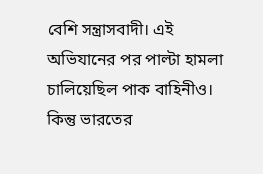বেশি সন্ত্রাসবাদী। এই অভিযানের পর পাল্টা হামলা চালিয়েছিল পাক বাহিনীও। কিন্তু ভারতের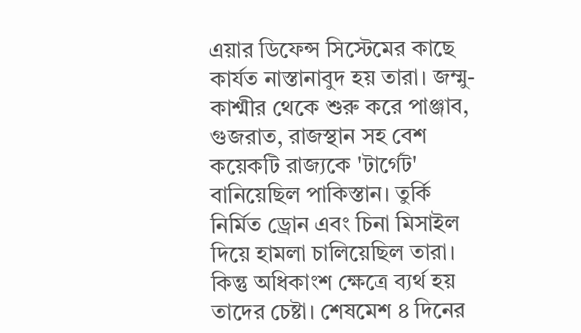এয়ার ডিফেন্স সিস্টেমের কাছে কার্যত নাস্তানাবুদ হয় তারা। জম্মু-কাশ্মীর থেকে শুরু করে পাঞ্জাব, গুজরাত, রাজস্থান সহ বেশ কয়েকটি রাজ্যকে 'টার্গেট' বানিয়েছিল পাকিস্তান। তুর্কি নির্মিত ড্রোন এবং চিনা মিসাইল দিয়ে হামলা চালিয়েছিল তারা। কিন্তু অধিকাংশ ক্ষেত্রে ব্যর্থ হয় তাদের চেষ্টা। শেষমেশ ৪ দিনের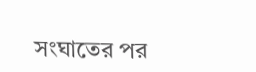সংঘাতের পর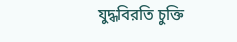যুদ্ধবিরতি চুক্তি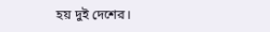হয় দুই দেশের।